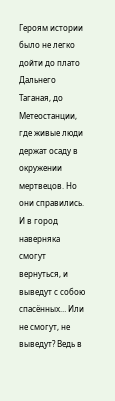Героям истории было не легко дойти до плато Дальнего Таганая, до Метеостанции, где живые люди держат осаду в окружении мертвецов. Но они справились. И в город наверняка смогут вернуться, и выведут с собою спасённых… Или не смогут, не выведут? Ведь в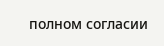полном согласии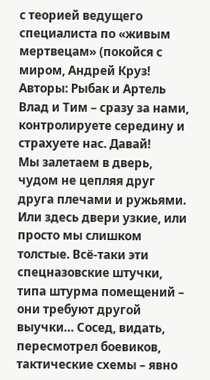с теорией ведущего специалиста по «живым мертвецам» (покойся с миром, Андрей Круз!
Авторы: Рыбак и Артель
Влад и Тим – сразу за нами, контролируете середину и страхуете нас. Давай!
Мы залетаем в дверь, чудом не цепляя друг друга плечами и ружьями. Или здесь двери узкие, или просто мы слишком толстые. Всё-таки эти спецназовские штучки, типа штурма помещений – они требуют другой выучки… Сосед, видать, пересмотрел боевиков, тактические схемы – явно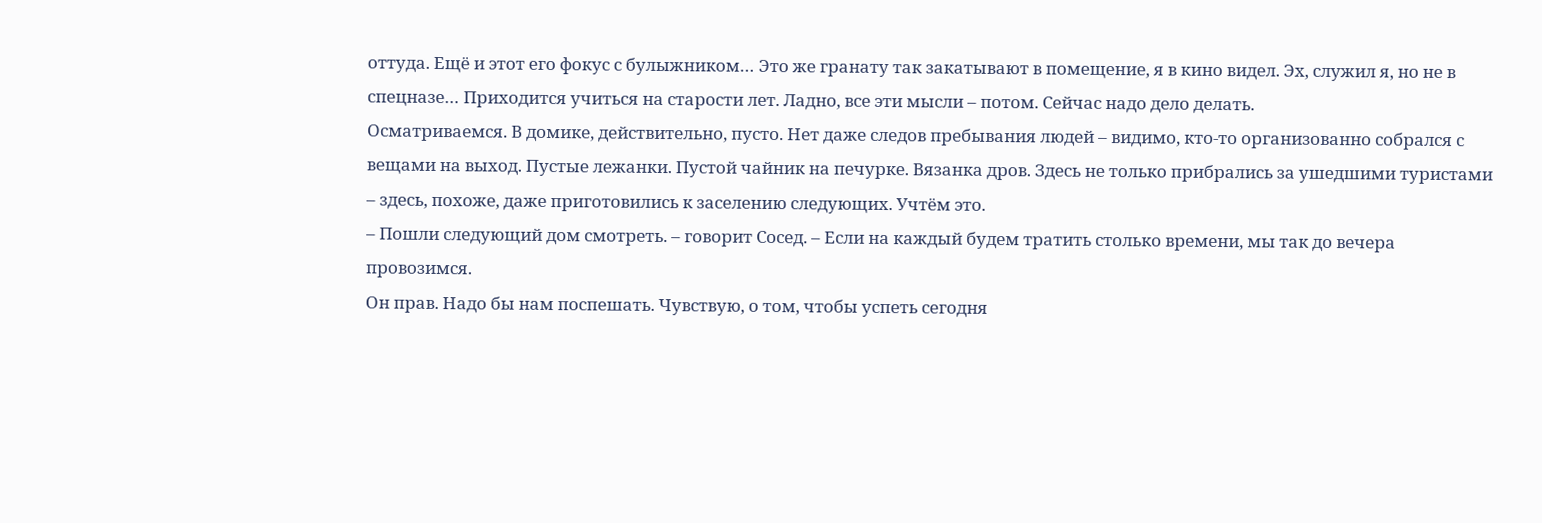оттуда. Ещё и этот его фокус с булыжником… Это же гранату так закатывают в помещение, я в кино видел. Эх, служил я, но не в спецназе… Приходится учиться на старости лет. Ладно, все эти мысли – потом. Сейчас надо дело делать.
Осматриваемся. В домике, действительно, пусто. Нет даже следов пребывания людей – видимо, кто-то организованно собрался с вещами на выход. Пустые лежанки. Пустой чайник на печурке. Вязанка дров. Здесь не только прибрались за ушедшими туристами – здесь, похоже, даже приготовились к заселению следующих. Учтём это.
– Пошли следующий дом смотреть. – говорит Сосед. – Если на каждый будем тратить столько времени, мы так до вечера провозимся.
Он прав. Надо бы нам поспешать. Чувствую, о том, чтобы успеть сегодня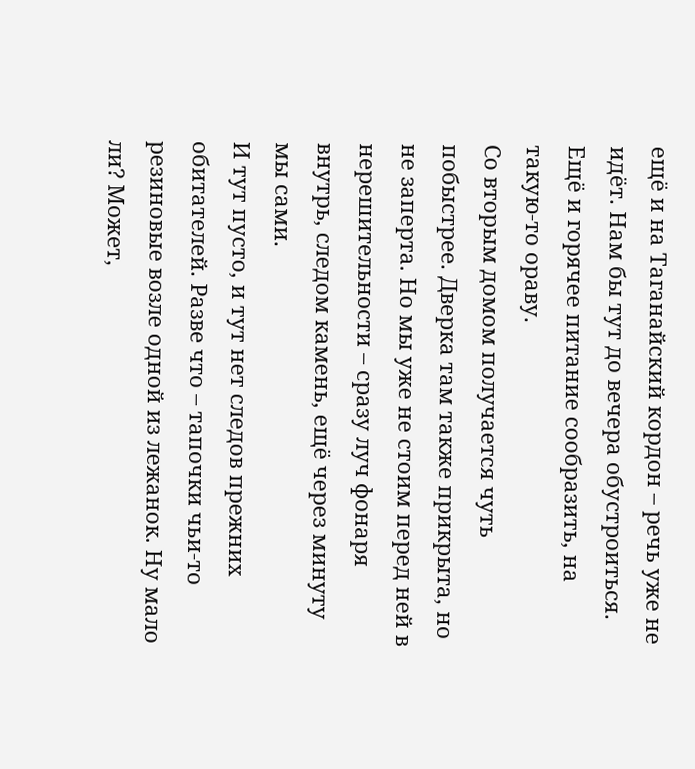ещё и на Таганайский кордон – речь уже не идёт. Нам бы тут до вечера обустроиться. Ещё и горячее питание сообразить, на такую-то ораву.
Со вторым домом получается чуть побыстрее. Дверка там также прикрыта, но не заперта. Но мы уже не стоим перед ней в нерешительности – сразу луч фонаря внутрь, следом камень, ещё через минуту мы сами.
И тут пусто, и тут нет следов прежних обитателей. Разве что – тапочки чьи-то резиновые возле одной из лежанок. Ну мало ли? Может,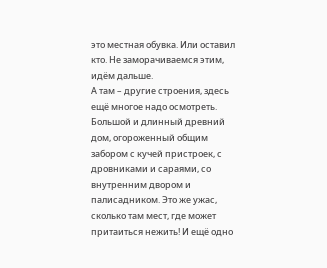это местная обувка. Или оставил кто. Не заморачиваемся этим, идём дальше.
А там – другие строения, здесь ещё многое надо осмотреть. Большой и длинный древний дом, огороженный общим забором с кучей пристроек, с дровниками и сараями, со внутренним двором и палисадником. Это же ужас, сколько там мест, где может притаиться нежить! И ещё одно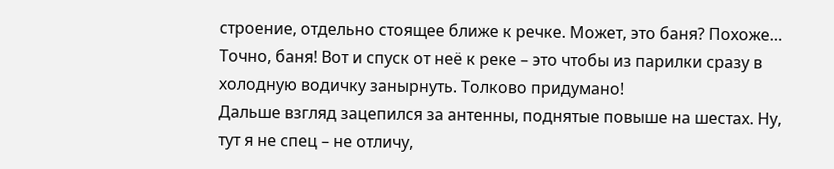строение, отдельно стоящее ближе к речке. Может, это баня? Похоже… Точно, баня! Вот и спуск от неё к реке – это чтобы из парилки сразу в холодную водичку занырнуть. Толково придумано!
Дальше взгляд зацепился за антенны, поднятые повыше на шестах. Ну, тут я не спец – не отличу,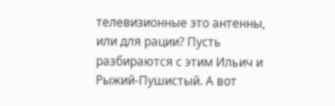телевизионные это антенны, или для рации? Пусть разбираются с этим Ильич и Рыжий-Пушистый. А вот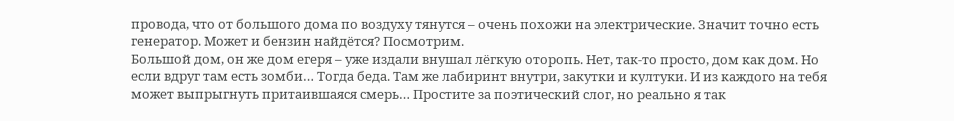провода, что от большого дома по воздуху тянутся – очень похожи на электрические. Значит точно есть генератор. Может и бензин найдётся? Посмотрим.
Большой дом, он же дом егеря – уже издали внушал лёгкую оторопь. Нет, так-то просто, дом как дом. Но если вдруг там есть зомби… Тогда беда. Там же лабиринт внутри, закутки и култуки. И из каждого на тебя может выпрыгнуть притаившаяся смерь… Простите за поэтический слог, но реально я так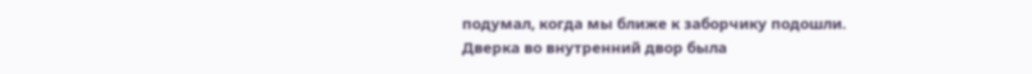подумал, когда мы ближе к заборчику подошли.
Дверка во внутренний двор была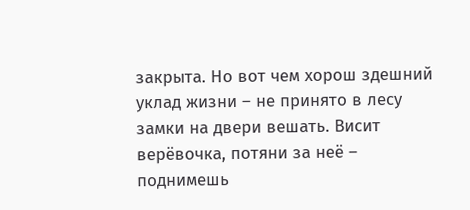закрыта. Но вот чем хорош здешний уклад жизни – не принято в лесу замки на двери вешать. Висит верёвочка, потяни за неё – поднимешь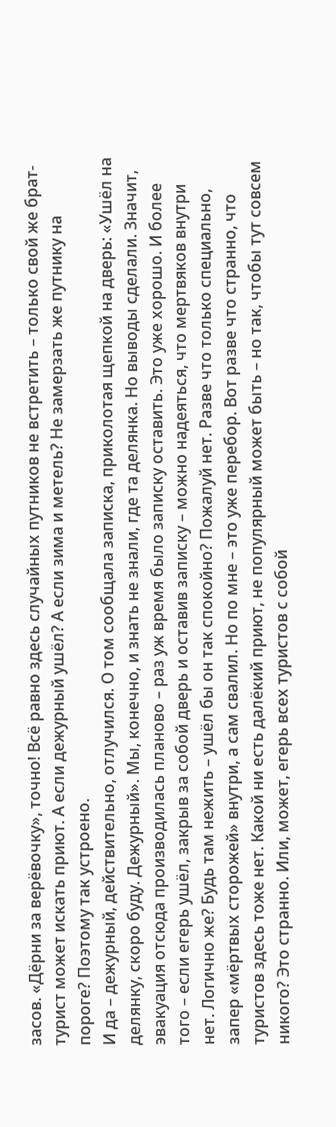засов. «Дёрни за верёвочку», точно! Всё равно здесь случайных путников не встретить – только свой же брат-турист может искать приют. А если дежурный ушёл? А если зима и метель? Не замерзать же путнику на пороге? Поэтому так устроено.
И да – дежурный, действительно, отлучился. О том сообщала записка, приколотая щепкой на дверь: «Ушёл на делянку, скоро буду. Дежурный». Мы, конечно, и знать не знали, где та делянка. Но выводы сделали. Значит, эвакуация отсюда производилась планово – раз уж время было записку оставить. Это уже хорошо. И более того – если егерь ушёл, закрыв за собой дверь и оставив записку – можно надеяться, что мертвяков внутри нет. Логично же? Будь там нежить – ушёл бы он так спокойно? Пожалуй нет. Разве что только специально, запер «мёртвых сторожей» внутри, а сам свалил. Но по мне – это уже перебор. Вот разве что странно, что туристов здесь тоже нет. Какой ни есть далёкий приют, не популярный может быть – но так, чтобы тут совсем никого? Это странно. Или, может, егерь всех туристов с собой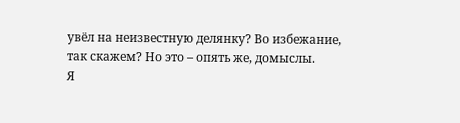увёл на неизвестную делянку? Во избежание, так скажем? Но это – опять же, домыслы.
Я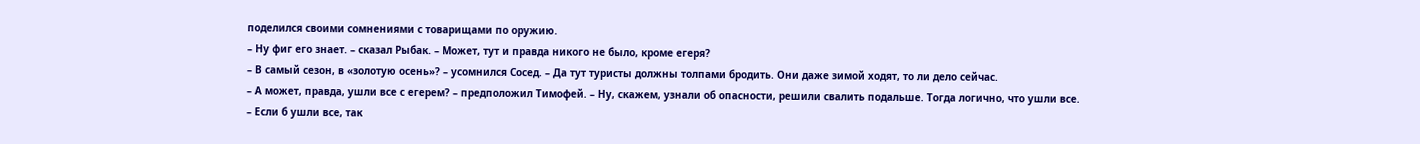поделился своими сомнениями с товарищами по оружию.
– Ну фиг его знает. – сказал Рыбак. – Может, тут и правда никого не было, кроме егеря?
– В самый сезон, в «золотую осень»? – усомнился Сосед. – Да тут туристы должны толпами бродить. Они даже зимой ходят, то ли дело сейчас.
– А может, правда, ушли все с егерем? – предположил Тимофей. – Ну, скажем, узнали об опасности, решили свалить подальше. Тогда логично, что ушли все.
– Если б ушли все, так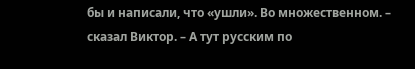бы и написали, что «ушли». Во множественном. – сказал Виктор. – А тут русским по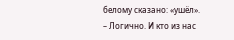белому сказано: «ушёл».
– Логично. И кто из нас